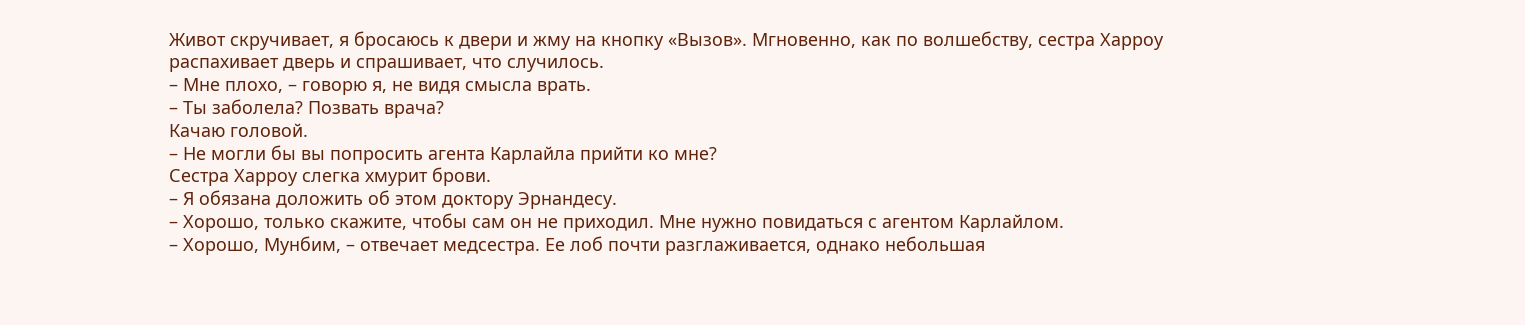Живот скручивает, я бросаюсь к двери и жму на кнопку «Вызов». Мгновенно, как по волшебству, сестра Харроу распахивает дверь и спрашивает, что случилось.
– Мне плохо, – говорю я, не видя смысла врать.
– Ты заболела? Позвать врача?
Качаю головой.
– Не могли бы вы попросить агента Карлайла прийти ко мне?
Сестра Харроу слегка хмурит брови.
– Я обязана доложить об этом доктору Эрнандесу.
– Хорошо, только скажите, чтобы сам он не приходил. Мне нужно повидаться с агентом Карлайлом.
– Хорошо, Мунбим, – отвечает медсестра. Ее лоб почти разглаживается, однако небольшая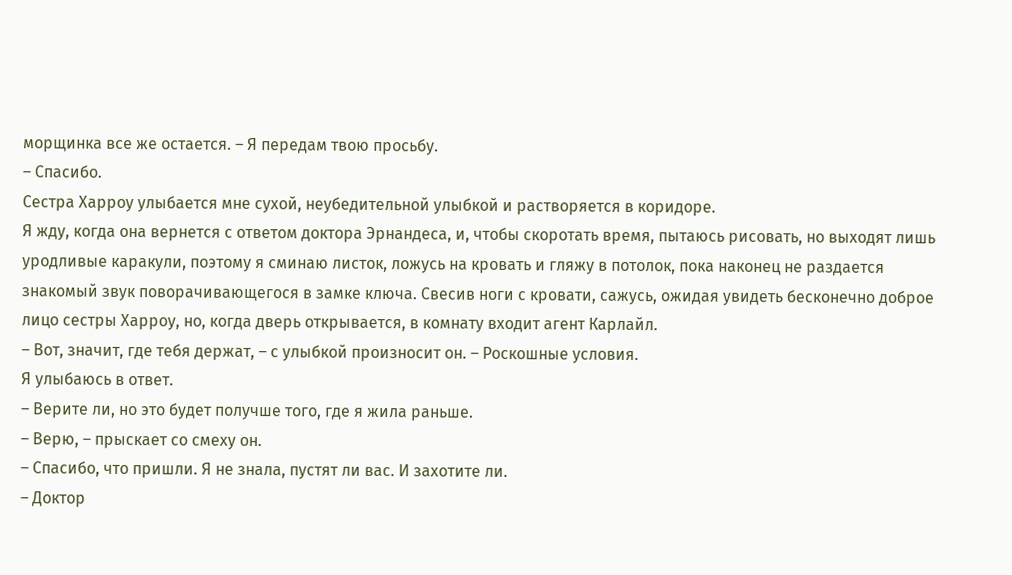морщинка все же остается. – Я передам твою просьбу.
– Спасибо.
Сестра Харроу улыбается мне сухой, неубедительной улыбкой и растворяется в коридоре.
Я жду, когда она вернется с ответом доктора Эрнандеса, и, чтобы скоротать время, пытаюсь рисовать, но выходят лишь уродливые каракули, поэтому я сминаю листок, ложусь на кровать и гляжу в потолок, пока наконец не раздается знакомый звук поворачивающегося в замке ключа. Свесив ноги с кровати, сажусь, ожидая увидеть бесконечно доброе лицо сестры Харроу, но, когда дверь открывается, в комнату входит агент Карлайл.
– Вот, значит, где тебя держат, – с улыбкой произносит он. – Роскошные условия.
Я улыбаюсь в ответ.
– Верите ли, но это будет получше того, где я жила раньше.
– Верю, – прыскает со смеху он.
– Спасибо, что пришли. Я не знала, пустят ли вас. И захотите ли.
– Доктор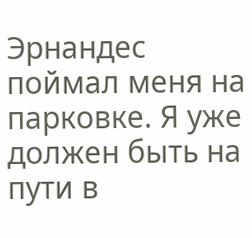Эрнандес поймал меня на парковке. Я уже должен быть на пути в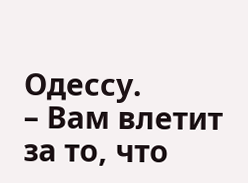Одессу.
– Вам влетит за то, что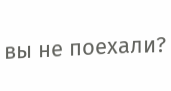вы не поехали?